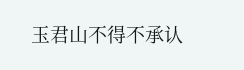玉君山不得不承认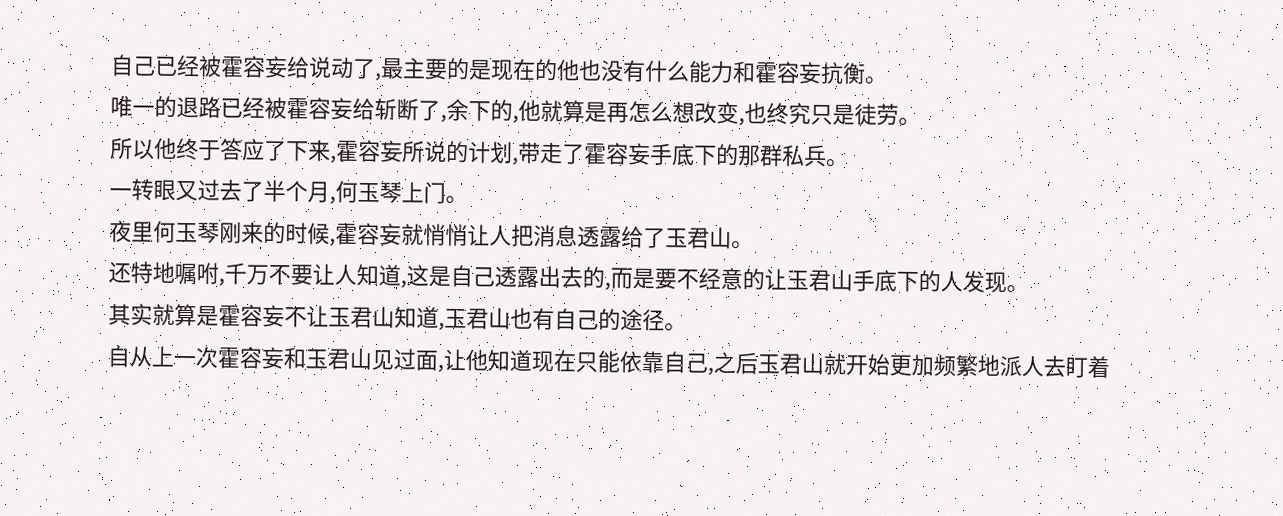自己已经被霍容妄给说动了,最主要的是现在的他也没有什么能力和霍容妄抗衡。
唯一的退路已经被霍容妄给斩断了,余下的,他就算是再怎么想改变,也终究只是徒劳。
所以他终于答应了下来,霍容妄所说的计划,带走了霍容妄手底下的那群私兵。
一转眼又过去了半个月,何玉琴上门。
夜里何玉琴刚来的时候,霍容妄就悄悄让人把消息透露给了玉君山。
还特地嘱咐,千万不要让人知道,这是自己透露出去的,而是要不经意的让玉君山手底下的人发现。
其实就算是霍容妄不让玉君山知道,玉君山也有自己的途径。
自从上一次霍容妄和玉君山见过面,让他知道现在只能依靠自己,之后玉君山就开始更加频繁地派人去盯着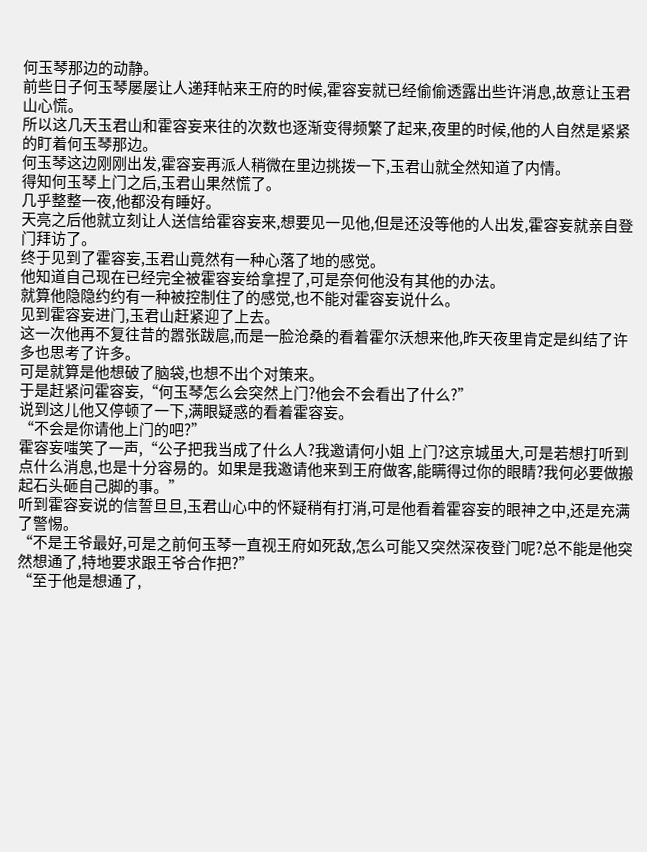何玉琴那边的动静。
前些日子何玉琴屡屡让人递拜帖来王府的时候,霍容妄就已经偷偷透露出些许消息,故意让玉君山心慌。
所以这几天玉君山和霍容妄来往的次数也逐渐变得频繁了起来,夜里的时候,他的人自然是紧紧的盯着何玉琴那边。
何玉琴这边刚刚出发,霍容妄再派人稍微在里边挑拨一下,玉君山就全然知道了内情。
得知何玉琴上门之后,玉君山果然慌了。
几乎整整一夜,他都没有睡好。
天亮之后他就立刻让人送信给霍容妄来,想要见一见他,但是还没等他的人出发,霍容妄就亲自登门拜访了。
终于见到了霍容妄,玉君山竟然有一种心落了地的感觉。
他知道自己现在已经完全被霍容妄给拿捏了,可是奈何他没有其他的办法。
就算他隐隐约约有一种被控制住了的感觉,也不能对霍容妄说什么。
见到霍容妄进门,玉君山赶紧迎了上去。
这一次他再不复往昔的嚣张跋扈,而是一脸沧桑的看着霍尔沃想来他,昨天夜里肯定是纠结了许多也思考了许多。
可是就算是他想破了脑袋,也想不出个对策来。
于是赶紧问霍容妄,“何玉琴怎么会突然上门?他会不会看出了什么?”
说到这儿他又停顿了一下,满眼疑惑的看着霍容妄。
“不会是你请他上门的吧?”
霍容妄嗤笑了一声,“公子把我当成了什么人?我邀请何小姐 上门?这京城虽大,可是若想打听到点什么消息,也是十分容易的。如果是我邀请他来到王府做客,能瞒得过你的眼睛?我何必要做搬起石头砸自己脚的事。”
听到霍容妄说的信誓旦旦,玉君山心中的怀疑稍有打消,可是他看着霍容妄的眼神之中,还是充满了警惕。
“不是王爷最好,可是之前何玉琴一直视王府如死敌,怎么可能又突然深夜登门呢?总不能是他突然想通了,特地要求跟王爷合作把?”
“至于他是想通了,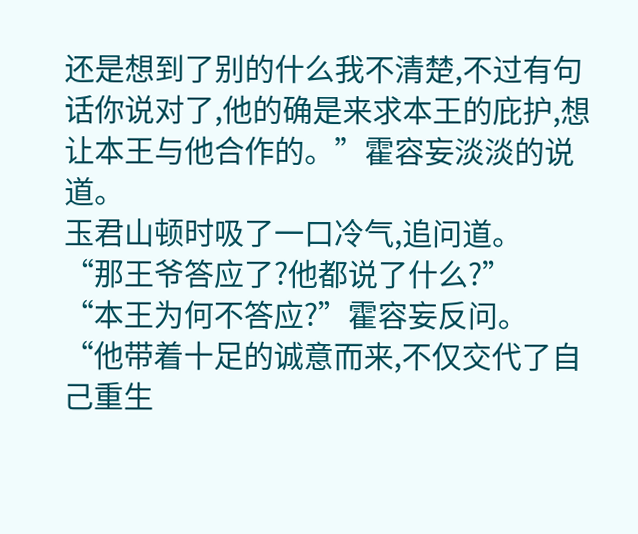还是想到了别的什么我不清楚,不过有句话你说对了,他的确是来求本王的庇护,想让本王与他合作的。”霍容妄淡淡的说道。
玉君山顿时吸了一口冷气,追问道。
“那王爷答应了?他都说了什么?”
“本王为何不答应?”霍容妄反问。
“他带着十足的诚意而来,不仅交代了自己重生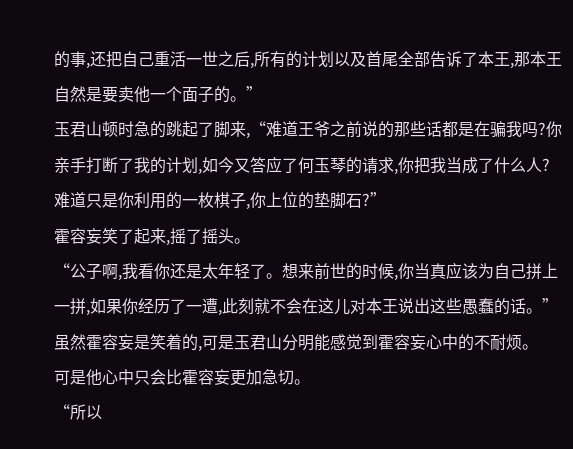的事,还把自己重活一世之后,所有的计划以及首尾全部告诉了本王,那本王自然是要卖他一个面子的。”
玉君山顿时急的跳起了脚来,“难道王爷之前说的那些话都是在骗我吗?你亲手打断了我的计划,如今又答应了何玉琴的请求,你把我当成了什么人?难道只是你利用的一枚棋子,你上位的垫脚石?”
霍容妄笑了起来,摇了摇头。
“公子啊,我看你还是太年轻了。想来前世的时候,你当真应该为自己拼上一拼,如果你经历了一遭,此刻就不会在这儿对本王说出这些愚蠢的话。”
虽然霍容妄是笑着的,可是玉君山分明能感觉到霍容妄心中的不耐烦。
可是他心中只会比霍容妄更加急切。
“所以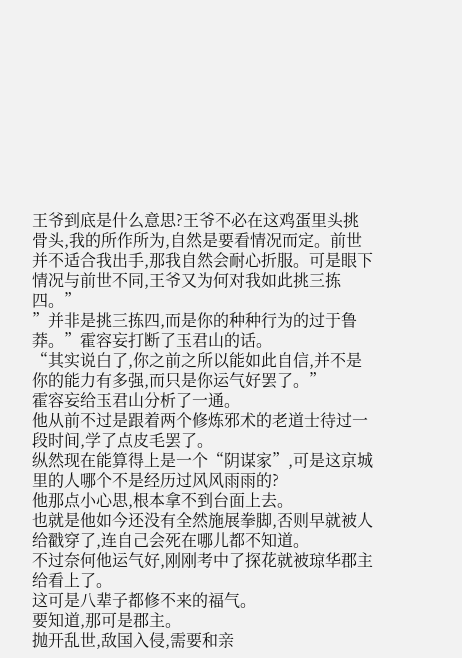王爷到底是什么意思?王爷不必在这鸡蛋里头挑骨头,我的所作所为,自然是要看情况而定。前世并不适合我出手,那我自然会耐心折服。可是眼下情况与前世不同,王爷又为何对我如此挑三拣四。”
”并非是挑三拣四,而是你的种种行为的过于鲁莽。”霍容妄打断了玉君山的话。
“其实说白了,你之前之所以能如此自信,并不是你的能力有多强,而只是你运气好罢了。”
霍容妄给玉君山分析了一通。
他从前不过是跟着两个修炼邪术的老道士待过一段时间,学了点皮毛罢了。
纵然现在能算得上是一个“阴谋家”,可是这京城里的人哪个不是经历过风风雨雨的?
他那点小心思,根本拿不到台面上去。
也就是他如今还没有全然施展拳脚,否则早就被人给戳穿了,连自己会死在哪儿都不知道。
不过奈何他运气好,刚刚考中了探花就被琼华郡主给看上了。
这可是八辈子都修不来的福气。
要知道,那可是郡主。
抛开乱世,敌国入侵,需要和亲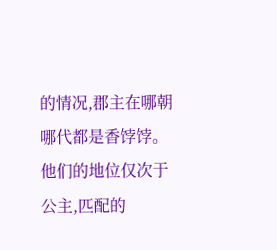的情况,郡主在哪朝哪代都是香饽饽。
他们的地位仅次于公主,匹配的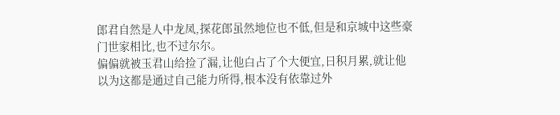郎君自然是人中龙凤,探花郎虽然地位也不低,但是和京城中这些豪门世家相比,也不过尔尔。
偏偏就被玉君山给捡了漏,让他白占了个大便宜,日积月累,就让他以为这都是通过自己能力所得,根本没有依靠过外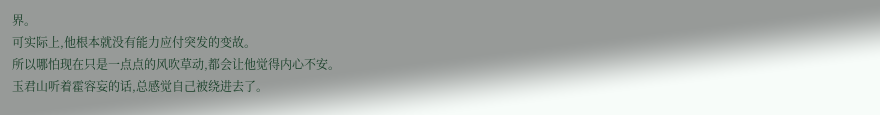界。
可实际上,他根本就没有能力应付突发的变故。
所以哪怕现在只是一点点的风吹草动,都会让他觉得内心不安。
玉君山听着霍容妄的话,总感觉自己被绕进去了。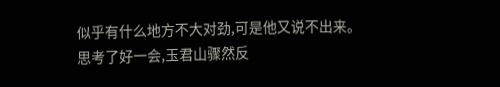似乎有什么地方不大对劲,可是他又说不出来。
思考了好一会,玉君山骤然反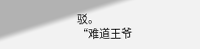驳。
“难道王爷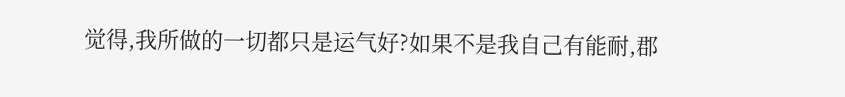觉得,我所做的一切都只是运气好?如果不是我自己有能耐,郡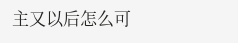主又以后怎么可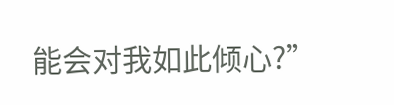能会对我如此倾心?”